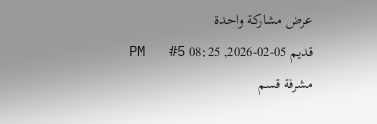عرض مشاركة واحدة
قديم 05-02-2026, 08:25 PM   #5
مشرفة قسم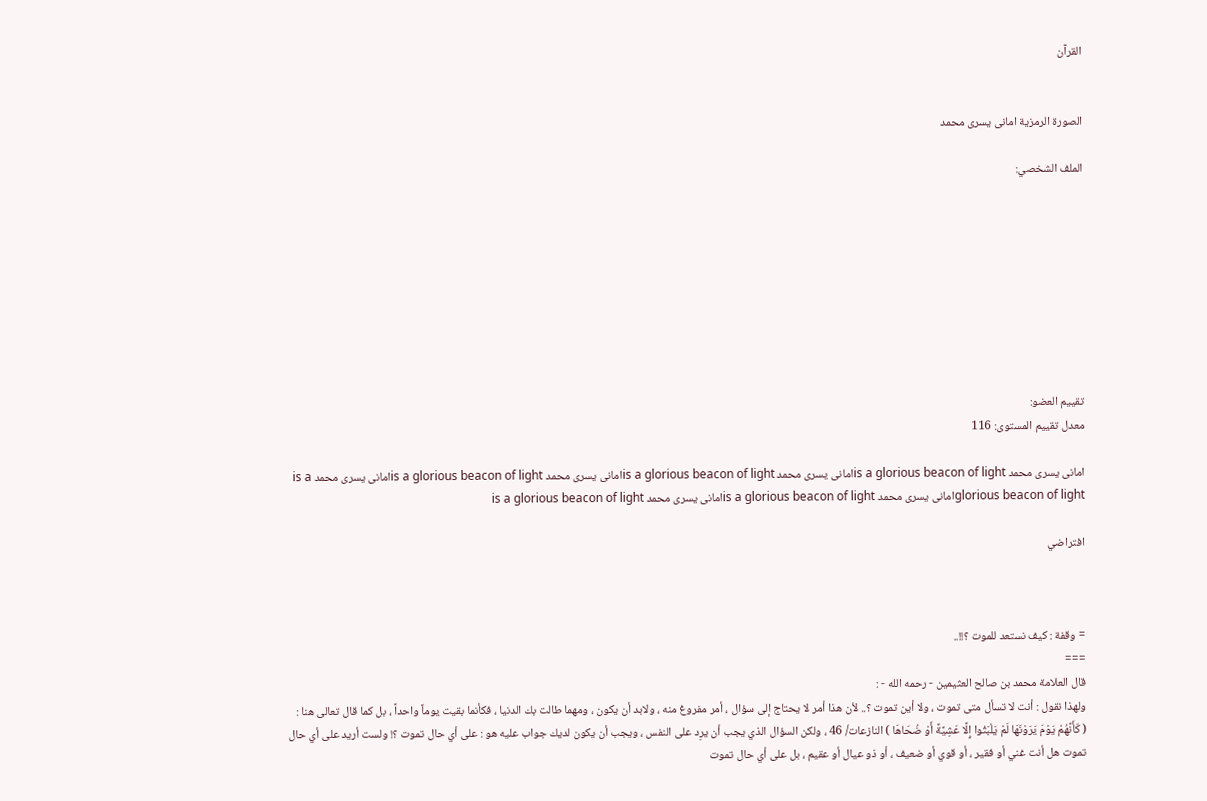القرآن


الصورة الرمزية امانى يسرى محمد

الملف الشخصي:









تقييم العضو:
معدل تقييم المستوى: 116

امانى يسرى محمد is a glorious beacon of lightامانى يسرى محمد is a glorious beacon of lightامانى يسرى محمد is a glorious beacon of lightامانى يسرى محمد is a glorious beacon of lightامانى يسرى محمد is a glorious beacon of lightامانى يسرى محمد is a glorious beacon of light

افتراضي



= وقفة : كيف نستعد للموت ؟!!..
===
قال العلامة محمد بن صالح العثيمين - رحمه الله - :
ولهذا نقول : أنت لا تسأل متى تموت ، ولا أين تموت ؟.. لأن هذا أمر لا يحتاج إلى سؤال ، أمر مفروغ منه ، ولابد أن يكون ، ومهما طالت بك الدنيا ، فكأنما بقيت يوماً واحداً ، بل كما قال تعالى هنا :
( كَأَنَّهُمْ يَوْمَ يَرَوْنَهَا لَمْ يَلْبَثُوا إِلَّا عَشِيَّةً أَوْ ضُحَاهَا ) النازعات/ 46 ، ولكن السؤال الذي يجب أن يرِد على النفس ، ويجب أن يكون لديك جواب عليه هو : على أي حال تموت ؟! ولست أريد على أي حال تموت هل أنت غني أو فقير ، أو قوي أو ضعيف ، أو ذو عيال أو عقيم ، بل على أي حال تموت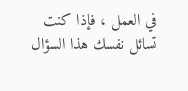في العمل ، فإذا كنت تسائل نفسك هذا السؤال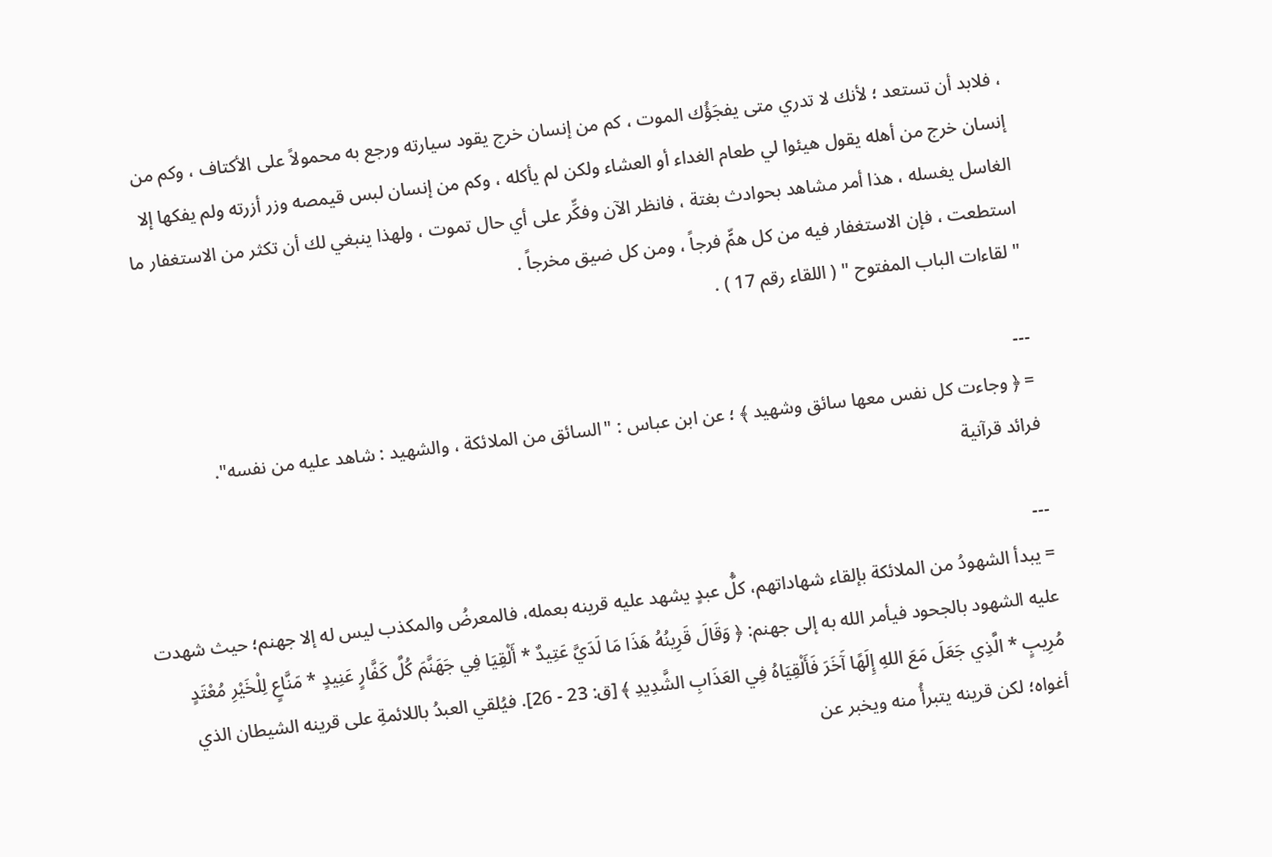، فلابد أن تستعد ؛ لأنك لا تدري متى يفجَؤُك الموت ، كم من إنسان خرج يقود سيارته ورجع به محمولاً على الأكتاف ، وكم من إنسان خرج من أهله يقول هيئوا لي طعام الغداء أو العشاء ولكن لم يأكله ، وكم من إنسان لبس قيمصه وزر أزرته ولم يفكها إلا الغاسل يغسله ، هذا أمر مشاهد بحوادث بغتة ، فانظر الآن وفكِّر على أي حال تموت ، ولهذا ينبغي لك أن تكثر من الاستغفار ما استطعت ، فإن الاستغفار فيه من كل همٍّ فرجاً ، ومن كل ضيق مخرجاً .
" لقاءات الباب المفتوح " ( اللقاء رقم 17 ) .

---
= ﴿ وجاءت كل نفس معها سائق وشهيد ﴾ ؛ عن ابن عباس : "السائق من الملائكة ، والشهيد : شاهد عليه من نفسه".
فرائد قرآنية

---
= يبدأ الشهودُ من الملائكة بإلقاء شهاداتهم، كلُّ عبدٍ يشهد عليه قرينه بعمله، فالمعرضُ والمكذب ليس له إلا جهنم؛ حيث شهدت عليه الشهود بالجحود فيأمر الله به إلى جهنم: ﴿ وَقَالَ قَرِينُهُ هَذَا مَا لَدَيَّ عَتِيدٌ * أَلْقِيَا فِي جَهَنَّمَ كُلَّ كَفَّارٍ عَنِيدٍ * مَنَّاعٍ لِلْخَيْرِ مُعْتَدٍ مُرِيبٍ * الَّذِي جَعَلَ مَعَ اللهِ إِلَهًا آَخَرَ فَأَلْقِيَاهُ فِي العَذَابِ الشَّدِيدِ ﴾ [ق: 23 - 26]. فيُلقي العبدُ باللائمةِ على قرينه الشيطان الذي أغواه؛ لكن قرينه يتبرأُ منه ويخبر عن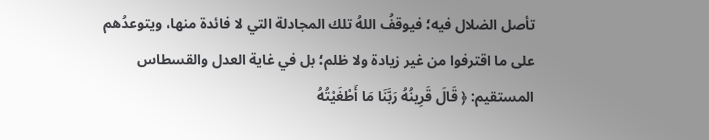تأصل الضلال فيه؛ فيوقفُ اللهُ تلك المجادلة التي لا فائدة منها، ويتوعدُهم على ما اقترفوا من غير زيادة ولا ظلم؛ بل في غاية العدل والقسطاس المستقيم: ﴿ قَالَ قَرِينُهُ رَبَّنَا مَا أَطْغَيْتُهُ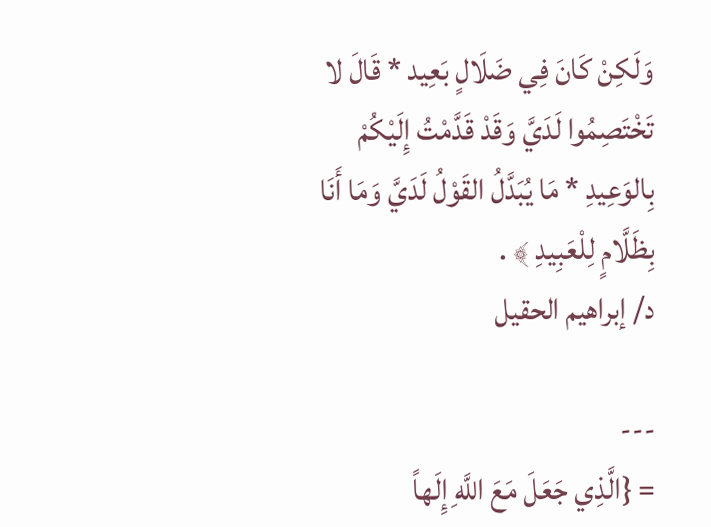وَلَكِنْ كَانَ فِي ضَلَالٍ بَعِيد * قَالَ لا تَخْتَصِمُوا لَدَيَّ وَقَدْ قَدَّمْتُ إِلَيْكُمْ بِالوَعِيدِ * مَا يُبَدَّلُ القَوْلُ لَدَيَّ وَمَا أَنَا بِظَلَّامٍ لِلْعَبِيدِ ﴾ .
د/ إبراهيم الحقيل

---
= {الَّذِي جَعَلَ مَعَ اللَّهِ إِلَهاً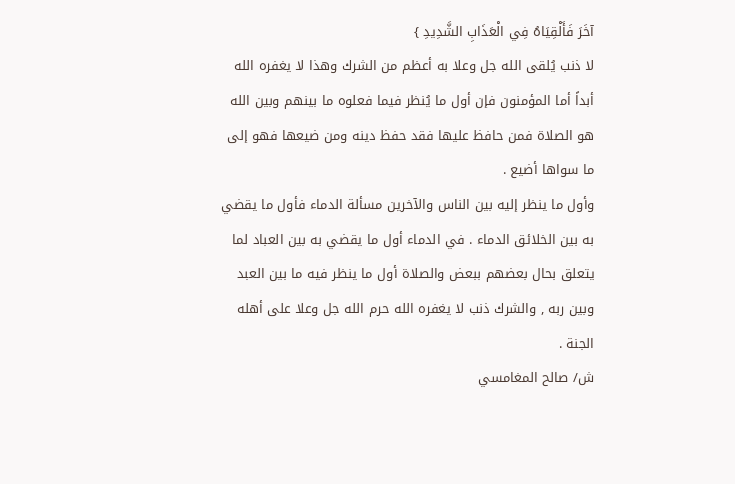آخَرَ فَأَلْقِيَاهُ فِي الْعَذَابِ الشَّدِيدِ }
لا ذنب يُلقى الله جل وعلا به أعظم من الشرك وهذا لا يغفره الله أبداً أما المؤمنون فإن أول ما يُنظر فيما فعلوه ما بينهم وبين الله هو الصلاة فمن حافظ عليها فقد حفظ دينه ومن ضيعها فهو إلى ما سواها أضيع .
وأول ما ينظر إليه بين الناس والآخرين مسألة الدماء فأول ما يقضي به بين الخلائق الدماء . في الدماء أول ما يقضي به بين العباد لما يتعلق بحال بعضهم ببعض والصلاة أول ما ينظر فيه ما بين العبد وبين ربه , والشرك ذنب لا يغفره الله حرم الله جل وعلا على أهله الجنة .
ش/ صالح المغامسي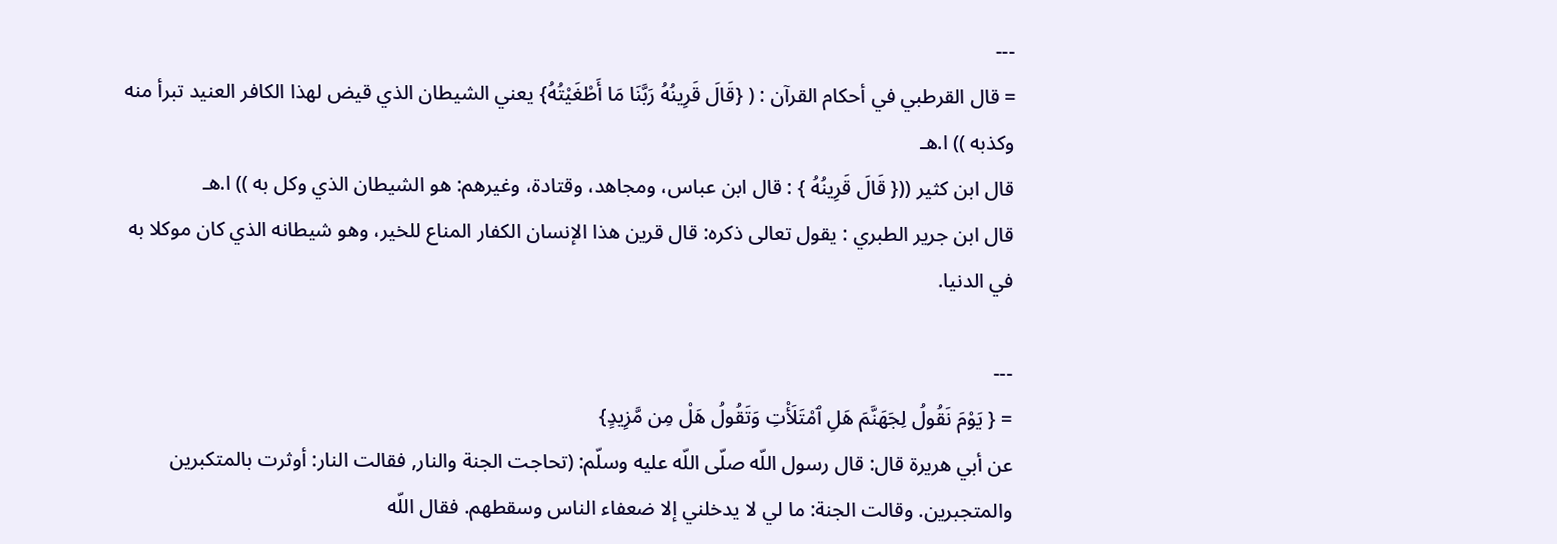---
= قال القرطبي في أحكام القرآن : ( {قَالَ قَرِينُهُ رَبَّنَا مَا أَطْغَيْتُهُ} يعني الشيطان الذي قيض لهذا الكافر العنيد تبرأ منه وكذبه )) ا.هـ
قال ابن كثير (({ قَالَ قَرِينُهُ } : قال ابن عباس، ومجاهد، وقتادة، وغيرهم: هو الشيطان الذي وكل به )) ا.هـ
قال ابن جرير الطبري : يقول تعالى ذكره: قال قرين هذا الإنسان الكفار المناع للخير، وهو شيطانه الذي كان موكلا به في الدنيا.

---
= { يَوْمَ نَقُولُ لِجَهَنَّمَ هَلِ ٱمْتَلَأْتِ وَتَقُولُ هَلْ مِن مَّزِيدٍ}
عن أبي هريرة قال: قال رسول اللّه صلّى اللّه عليه وسلّم: (تحاجت الجنة والنار, فقالت النار: أوثرت بالمتكبرين والمتجبرين. وقالت الجنة: ما لي لا يدخلني إلا ضعفاء الناس وسقطهم. فقال اللّه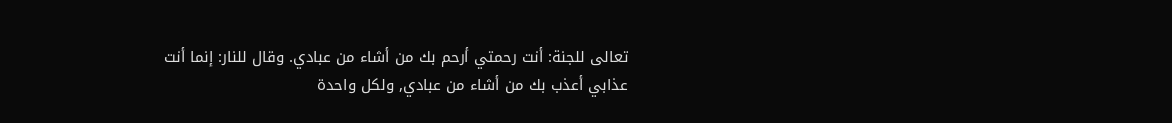تعالى للجنة: أنت رحمتي أرحم بك من أشاء من عبادي. وقال للنار: إنما أنت عذابي أعذب بك من أشاء من عبادي, ولكل واحدة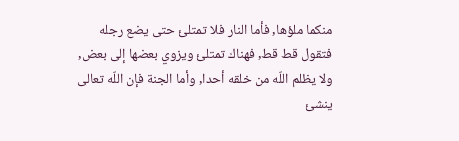منكما ملؤها, فأما النار فلا تمتلئ حتى يضع رجله فتقول قط قط, فهناك تمتلئ ويزوي بعضها إلى بعض, ولا يظلم اللّه من خلقه أحدا, وأما الجنة فإن اللّه تعالى ينشئ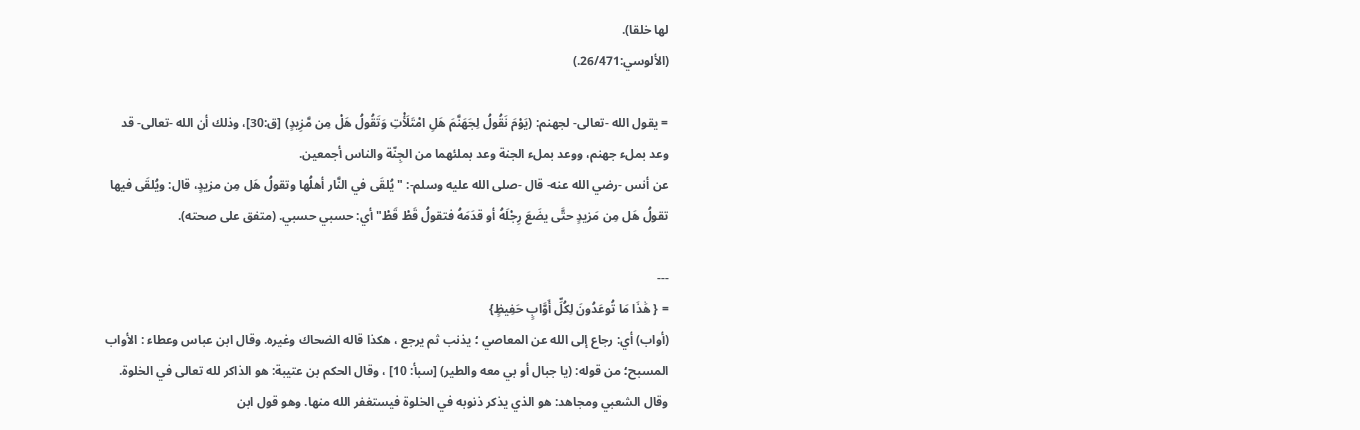لها خلقا).
(الألوسي:26/471.)

= يقول الله -تعالى- لجهنم: (يَوْمَ نَقُولُ لِجَهَنَّمَ هَلِ امْتَلَأْتِ وَتَقُولُ هَلْ مِن مَّزِيدٍ) [ق:30]، وذلك أن الله -تعالى- قد وعد بملء جهنم، ووعد بملء الجنة وعد بملئهما من الجِنّة والناس أجمعين.
عن أنس -رضي الله عنه- قال -صلى الله عليه وسلم-: "يُلقَى في النَّار أهلُها وتقولُ هَل مِن مزيدٍ، قال: ويُلقَى فيها تقولُ هَل مِن مَزيدٍ حتَّى يضَعَ رِجْلَهُ أو قدَمَهُ فتقولُ قَطْ قَطْ" أي: حسبي حسبي. (متفق على صحته).

---
= { هَٰذَا مَا تُوعَدُونَ لِكُلِّ أَوَّابٍ حَفِيظٍ}
(أواب) أي: رجاع إلى الله عن المعاصي ؛ يذنب ثم يرجع ، هكذا قاله الضحاك وغيره. وقال ابن عباس وعطاء : الأواب المسبح؛ من قوله: (يا جبال أو بي معه والطير) [سبأ: 10] ، وقال الحكم بن عتيبة: هو الذاكر لله تعالى في الخلوة. وقال الشعبي ومجاهد: هو الذي يذكر ذنوبه في الخلوة فيستغفر الله منها. وهو قول ابن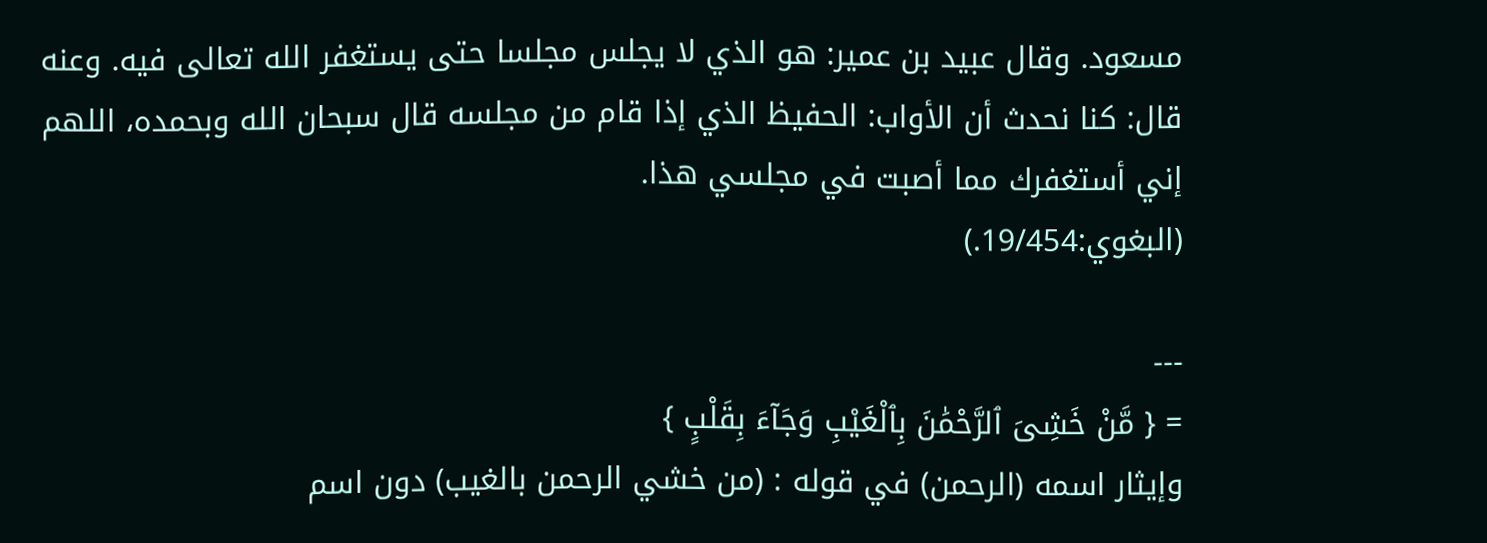مسعود. وقال عبيد بن عمير: هو الذي لا يجلس مجلسا حتى يستغفر الله تعالى فيه. وعنه قال: كنا نحدث أن الأواب: الحفيظ الذي إذا قام من مجلسه قال سبحان الله وبحمده، اللهم إني أستغفرك مما أصبت في مجلسي هذا.
(البغوي:19/454.)

---
= { مَّنْ خَشِىَ ٱلرَّحْمَٰنَ بِٱلْغَيْبِ وَجَآءَ بِقَلْبٍ }
وإيثار اسمه (الرحمن) في قوله : (من خشي الرحمن بالغيب) دون اسم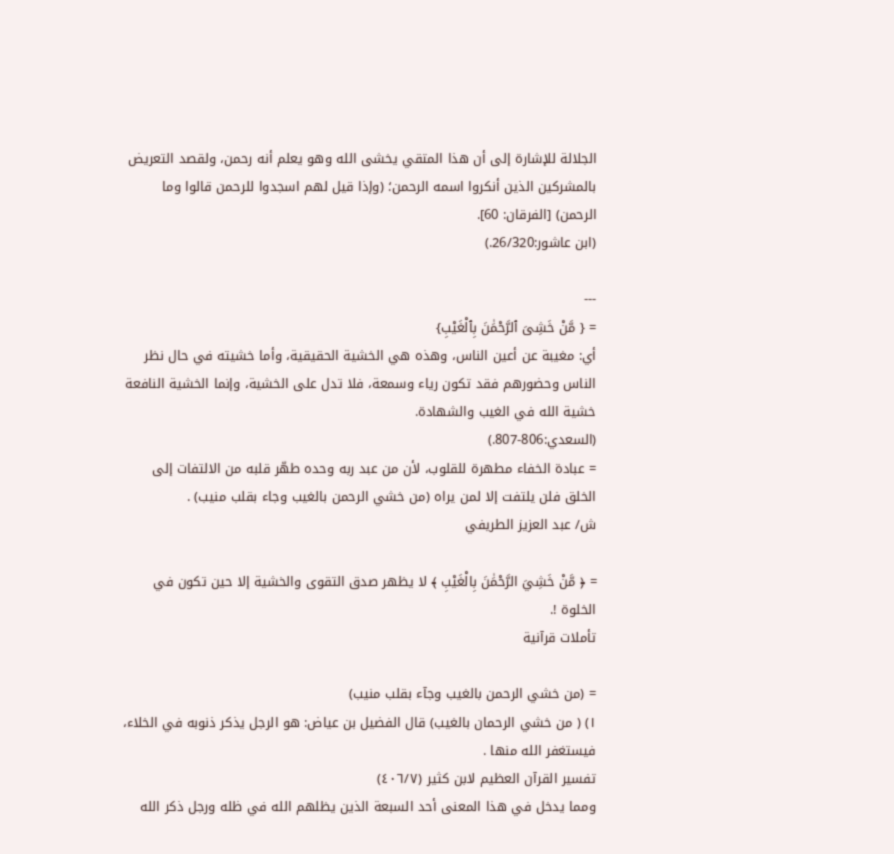الجلالة للإشارة إلى أن هذا المتقي يخشى الله وهو يعلم أنه رحمن، ولقصد التعريض بالمشركين الذين أنكروا اسمه الرحمن؛ (وإذا قيل لهم اسجدوا للرحمن قالوا وما الرحمن) [الفرقان: 60].
(ابن عاشور:26/320.)

---
= { مَّنْ خَشِىَ ٱلرَّحْمَٰنَ بِٱلْغَيْبِ}
أي: مغيبة عن أعين الناس، وهذه هي الخشية الحقيقية، وأما خشيته في حال نظر الناس وحضورهم فقد تكون رياء وسمعة، فلا تدل على الخشية، وإنما الخشية النافعة خشية الله في الغيب والشهادة.
(السعدي:806-807.)
= عبادة الخفاء مطهرة للقلوب، لأن من عبد ربه وحده طهّر قلبه من الالتفات إلى الخلق فلن يلتفت إلا لمن يراه (من خشي الرحمن بالغيب وجاء بقلب منيب) .
ش/ عبد العزيز الطريفي

= ﴿ مَّنْ خَشِيَ الرَّحْمَٰنَ بِالْغَيْبِ ﴾ لا يظهر صدق التقوى والخشية إلا حين تكون في الخلوة !.
تأملات قرآنية

= (من خشي الرحمن بالغيب وجآء بقلب منيب)
١) ( من خشي الرحمان بالغيب) قال الفضيل بن عياض: هو الرجل يذكر ذنوبه في الخلاء، فيستغفر الله منها .
تفسير القرآن العظيم لابن كثير (٤٠٦/٧)
ومما يدخل في هذا المعنى أحد السبعة الذين يظلهم الله في ظله ورجل ذكر الله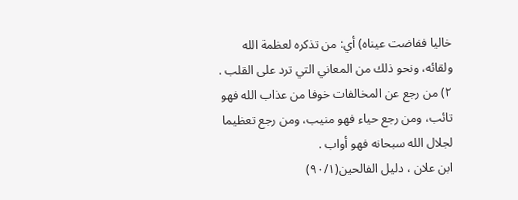خاليا ففاضت عيناه) أي: من تذكره لعظمة الله ولقائه، ونحو ذلك من المعاني التي ترد على القلب .
٢) من رجع عن المخالفات خوفا من عذاب الله فهو تائب، ومن رجع حياء فهو منيب، ومن رجع تعظيما لجلال الله سبحانه فهو أواب .
ابن علان ، دليل الفالحين(٩٠/١)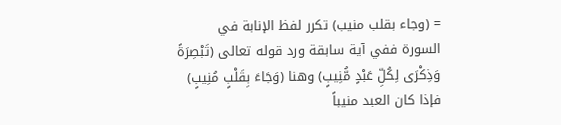= (وجاء بقلب منيب) تكرر لفظ الإنابة في السورة ففي آية سابقة ورد قوله تعالى (تَبْصِرَةً وَذِكْرَى لِكُلِّ عَبْدٍ مُّنِيبٍ) وهنا (وَجَاءَ بِقَلْبٍ مُنِيبٍ) فإذا كان العبد منيباً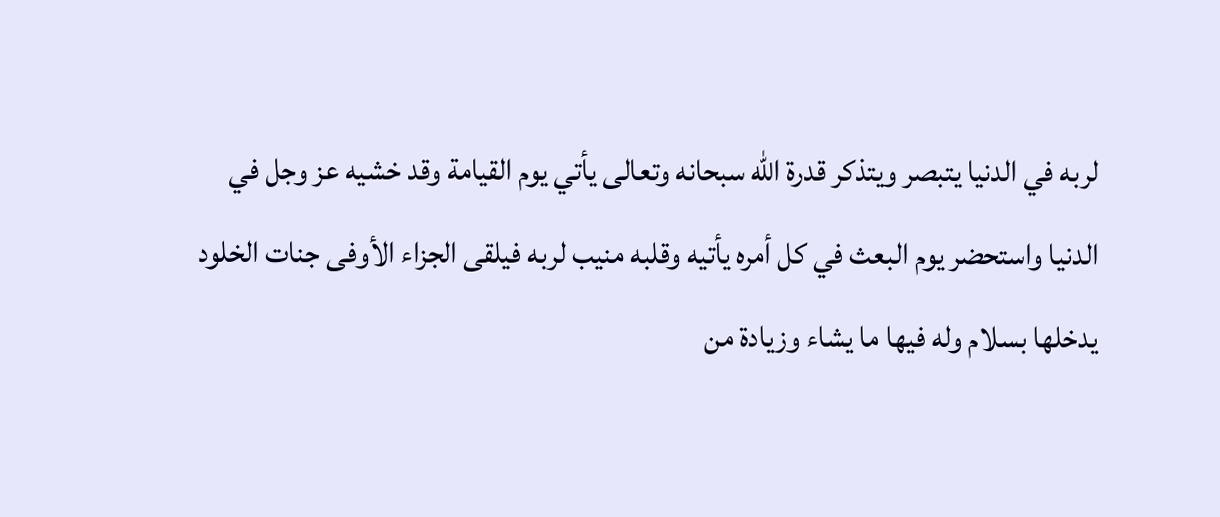لربه في الدنيا يتبصر ويتذكر قدرة الله سبحانه وتعالى يأتي يوم القيامة وقد خشيه عز وجل في الدنيا واستحضر يوم البعث في كل أمره يأتيه وقلبه منيب لربه فيلقى الجزاء الأوفى جنات الخلود يدخلها بسلام وله فيها ما يشاء وزيادة من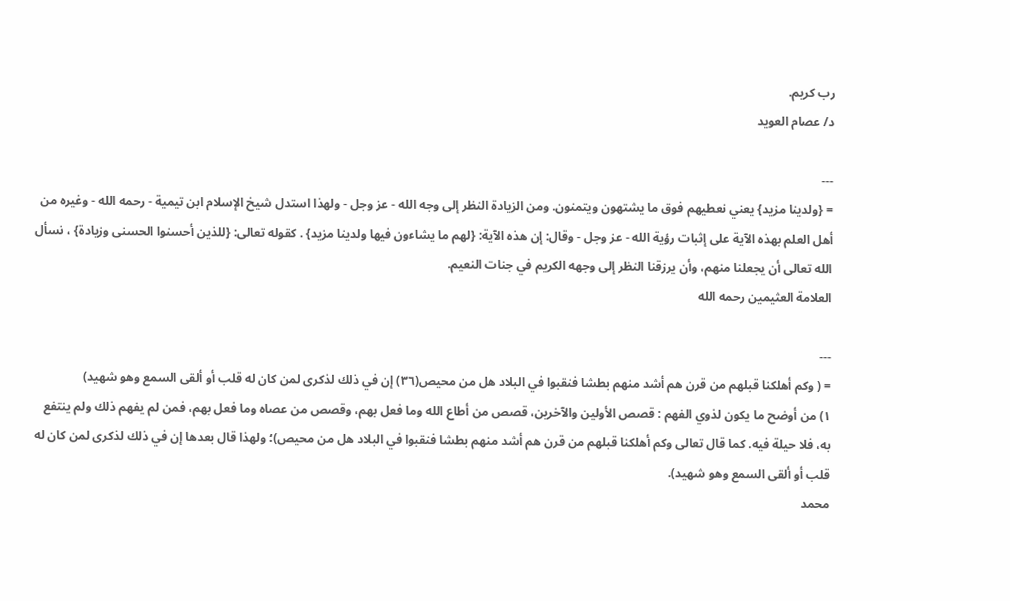رب كريم.
د/ عصام العويد

---
= {ولدينا مزيد} يعني نعطيهم فوق ما يشتهون ويتمنون. ومن الزيادة النظر إلى وجه الله - عز وجل - ولهذا استدل شيخ الإسلام ابن تيمية - رحمه الله - وغيره من أهل العلم بهذه الآية على إثبات رؤية الله - عز وجل - وقال: إن هذه الآية: {لهم ما يشاءون فيها ولدينا مزيد} . كقوله تعالى: {للذين أحسنوا الحسنى وزيادة} ، نسأل الله تعالى أن يجعلنا منهم، وأن يرزقنا النظر إلى وجهه الكريم في جنات النعيم.
العلامة العثيمين رحمه الله

---
= ( وكم أهلكنا قبلهم من قرن هم أشد منهم بطشا فنقبوا في البلاد هل من محيص(٣٦) إن في ذلك لذكرى لمن كان له قلب أو ألقى السمع وهو شهيد)
١) من أوضح ما يكون لذوي الفهم : قصص الأولين والآخرين، قصص من أطاع الله وما فعل بهم، وقصص من عصاه وما فعل بهم، فمن لم يفهم ذلك ولم ينتفع به، فلا حيلة فيه. كما قال تعالى وكم أهلكنا قبلهم من قرن هم أشد منهم بطشا فنقبوا في البلاد هل من محيص)؛ ولهذا قال بعدها إن في ذلك لذكرى لمن كان له قلب أو ألقى السمع وهو شهيد).
محمد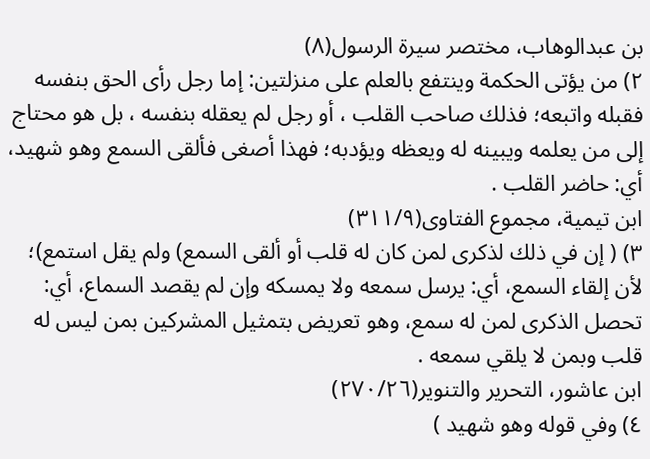بن عبدالوهاب، مختصر سيرة الرسول(٨)
٢) من يؤتى الحكمة وينتفع بالعلم على منزلتين: إما رجل رأى الحق بنفسه فقبله واتبعه؛ فذلك صاحب القلب ، أو رجل لم يعقله بنفسه ، بل هو محتاج إلى من يعلمه ويبينه له ويعظه ويؤدبه؛ فهذا أصغى فألقى السمع وهو شهيد، أي: حاضر القلب .
ابن تيمية، مجموع الفتاوى(٣١١/٩)
٣) ( إن في ذلك لذكرى لمن كان له قلب أو ألقى السمع) ولم يقل استمع)؛ لأن إلقاء السمع، أي: يرسل سمعه ولا يمسكه وإن لم يقصد السماع، أي: تحصل الذكرى لمن له سمع، وهو تعريض بتمثيل المشركين بمن ليس له قلب وبمن لا يلقي سمعه .
ابن عاشور، التحرير والتنوير(٢٧٠/٢٦)
٤) وفي قوله وهو شهيد )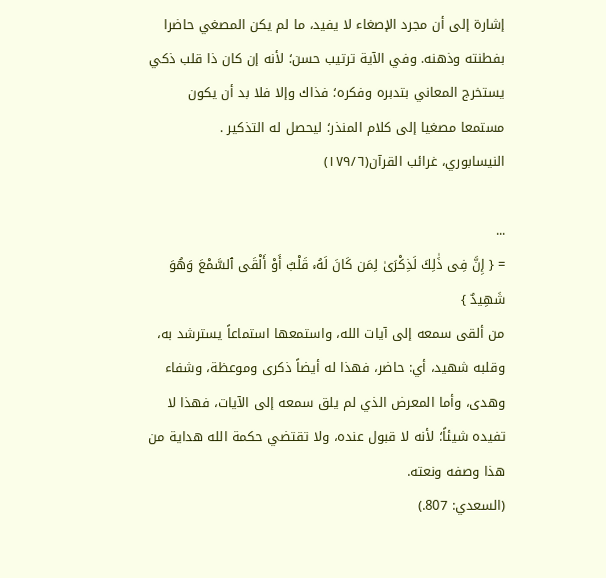إشارة إلى أن مجرد الإصغاء لا يفيد، ما لم يكن المصغي حاضرا بفطنته وذهنه. وفي الآية ترتيب حسن؛ لأنه إن كان ذا قلب ذكي يستخرج المعاني بتدبره وفكره؛ فذاك وإلا فلا بد أن يكون مستمعا مصغيا إلى كلام المنذر؛ ليحصل له التذكير .
النيسابوري، غرائب القرآن(١٧٩/٦)

...
= { إِنَّ فِى ذَٰلِكَ لَذِكْرَىٰ لِمَن كَانَ لَهُۥ قَلْبٌ أَوْ أَلْقَى ٱلسَّمْعَ وَهُوَ شَهِيدٌ }
من ألقى سمعه إلى آيات الله، واستمعها استماعاً يسترشد به، وقلبه شهيد، أي: حاضر، فهذا له أيضاً ذكرى وموعظة، وشفاء وهدى، وأما المعرض الذي لم يلق سمعه إلى الآيات، فهذا لا تفيده شيئاً؛ لأنه لا قبول عنده، ولا تقتضي حكمة الله هداية من هذا وصفه ونعته.
(السعدي: 807.)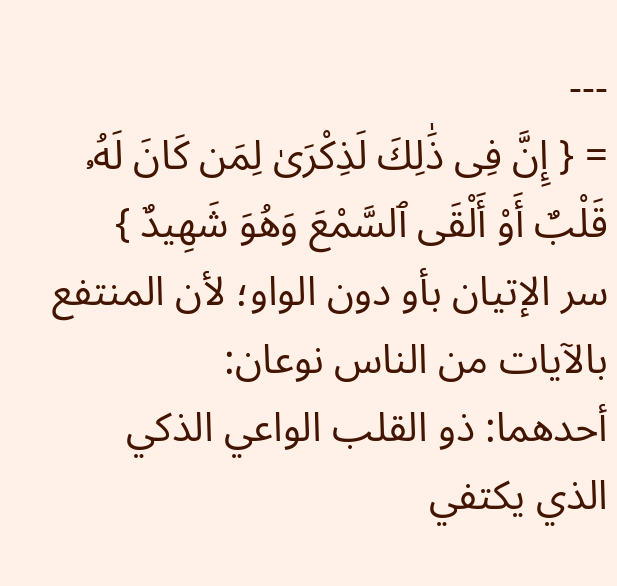---
= { إِنَّ فِى ذَٰلِكَ لَذِكْرَىٰ لِمَن كَانَ لَهُۥ قَلْبٌ أَوْ أَلْقَى ٱلسَّمْعَ وَهُوَ شَهِيدٌ }
سر الإتيان بأو دون الواو؛ لأن المنتفع بالآيات من الناس نوعان:
أحدهما: ذو القلب الواعي الذكي الذي يكتفي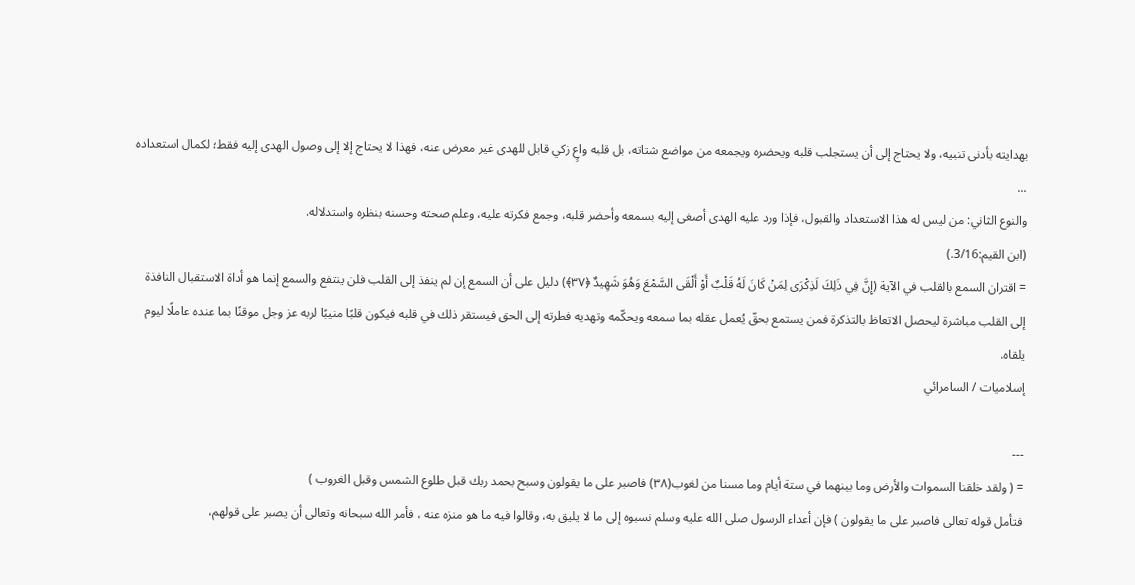بهدايته بأدنى تنبيه، ولا يحتاج إلى أن يستجلب قلبه ويحضره ويجمعه من مواضع شتاته، بل قلبه واعٍ زكي قابل للهدى غير معرض عنه، فهذا لا يحتاج إلا إلى وصول الهدى إليه فقط؛ لكمال استعداده ...
والنوع الثاني: من ليس له هذا الاستعداد والقبول، فإذا ورد عليه الهدى أصغى إليه بسمعه وأحضر قلبه، وجمع فكرته عليه، وعلم صحته وحسنه بنظره واستدلاله.
(ابن القيم:3/16.)
= اقتران السمع بالقلب في الآية (إِنَّ فِي ذَلِكَ لَذِكْرَى لِمَنْ كَانَ لَهُ قَلْبٌ أَوْ أَلْقَى السَّمْعَ وَهُوَ شَهِيدٌ ﴿٣٧﴾) دليل على أن السمع إن لم ينفذ إلى القلب فلن ينتفع والسمع إنما هو أداة الاستقبال النافذة إلى القلب مباشرة ليحصل الاتعاظ بالتذكرة فمن يستمع بحقّ يُعمل عقله بما سمعه ويحكّمه وتهديه فطرته إلى الحق فيستقر ذلك في قلبه فيكون قلبًا منيبًا لربه عز وجل موقنًا بما عنده عاملًا ليوم يلقاه.
إسلاميات / السامرائي

---
= ( ولقد خلقنا السموات والأرض وما بينهما في ستة أيام وما مسنا من لغوب(٣٨) فاصبر على ما يقولون وسبح بحمد ربك قبل طلوع الشمس وقبل الغروب )
فتأمل قوله تعالى فاصبر على ما يقولون ) فإن أعداء الرسول صلى الله عليه وسلم نسبوه إلى ما لا يليق به، وقالوا فيه ما هو منزه عنه ، فأمر الله سبحانه وتعالى أن يصبر على قولهم،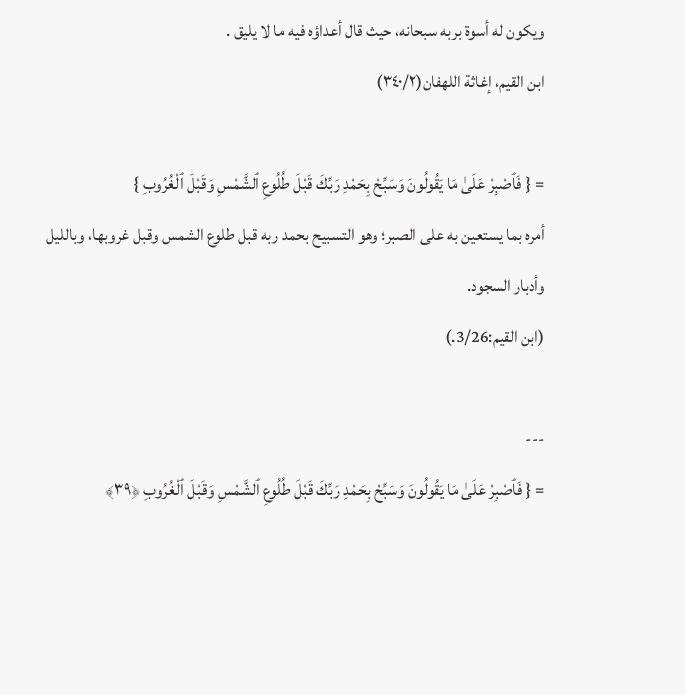ويكون له أسوة بربه سبحانه، حيث قال أعداؤه فيه ما لا يليق .
ابن القيم، إغاثة اللهفان(٣٤٠/٢)

= { فَٱصْبِرْ عَلَىٰ مَا يَقُولُونَ وَسَبِّحْ بِحَمْدِ رَبِّكَ قَبْلَ طُلُوعِ ٱلشَّمْسِ وَقَبْلَ ٱلْغُرُوبِ }
أمره بما يستعين به على الصبر؛ وهو التسبيح بحمد ربه قبل طلوع الشمس وقبل غروبها، وبالليل وأدبار السجود.
(ابن القيم:3/26.)

---
= { فَٱصْبِرْ عَلَىٰ مَا يَقُولُونَ وَسَبِّحْ بِحَمْدِ رَبِّكَ قَبْلَ طُلُوعِ ٱلشَّمْسِ وَقَبْلَ ٱلْغُرُوبِ ﴿٣٩﴾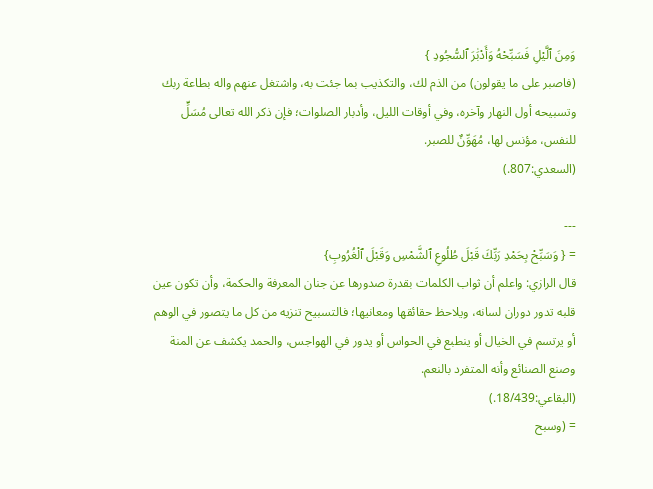وَمِنَ ٱلَّيْلِ فَسَبِّحْهُ وَأَدْبَٰرَ ٱلسُّجُودِ }
(فاصبر على ما يقولون) من الذم لك، والتكذيب بما جئت به، واشتغل عنهم واله بطاعة ربك وتسبيحه أول النهار وآخره، وفي أوقات الليل، وأدبار الصلوات؛ فإن ذكر الله تعالى مُسَلٍّ للنفس، مؤنس لها، مُهَوِّنٌ للصبر.
(السعدي:807.)

---
= { وَسَبِّحْ بِحَمْدِ رَبِّكَ قَبْلَ طُلُوعِ ٱلشَّمْسِ وَقَبْلَ ٱلْغُرُوبِ}
قال الرازي: واعلم أن ثواب الكلمات بقدرة صدورها عن جنان المعرفة والحكمة، وأن تكون عين قلبه تدور دوران لسانه، ويلاحظ حقائقها ومعانيها؛ فالتسبيح تنزيه من كل ما يتصور في الوهم أو يرتسم في الخيال أو ينطبع في الحواس أو يدور في الهواجس، والحمد يكشف عن المنة وصنع الصنائع وأنه المتفرد بالنعم.
(البقاعي:18/439.)
= (وسبح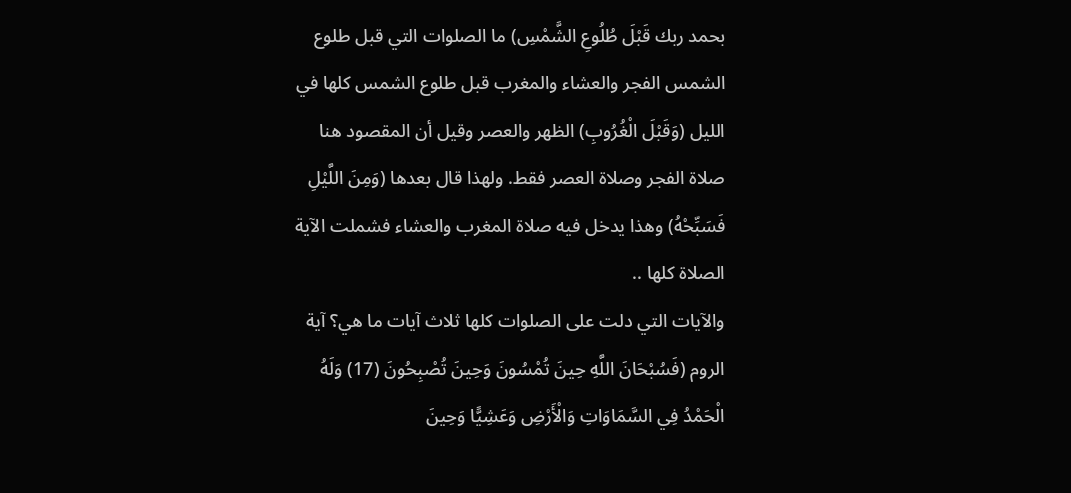بحمد ربك قَبْلَ طُلُوعِ الشَّمْسِ) ما الصلوات التي قبل طلوع الشمس الفجر والعشاء والمغرب قبل طلوع الشمس كلها في الليل (وَقَبْلَ الْغُرُوبِ) الظهر والعصر وقيل أن المقصود هنا صلاة الفجر وصلاة العصر فقط. ولهذا قال بعدها (وَمِنَ اللَّيْلِ فَسَبِّحْهُ) وهذا يدخل فيه صلاة المغرب والعشاء فشملت الآية الصلاة كلها ..
والآيات التي دلت على الصلوات كلها ثلاث آيات ما هي؟ آية الروم (فَسُبْحَانَ اللَّهِ حِينَ تُمْسُونَ وَحِينَ تُصْبِحُونَ (17) وَلَهُ الْحَمْدُ فِي السَّمَاوَاتِ وَالْأَرْضِ وَعَشِيًّا وَحِينَ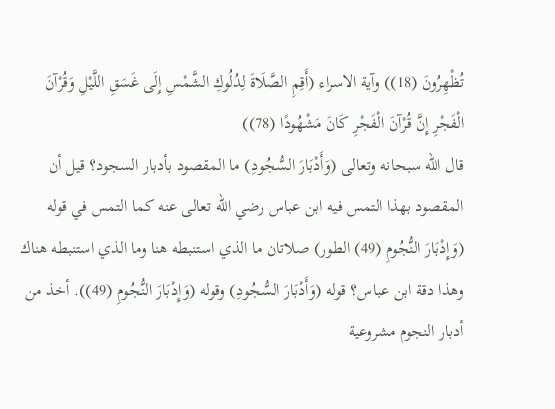تُظْهِرُونَ (18)) وآية الاسراء (أَقِمِ الصَّلَاةَ لِدُلُوكِ الشَّمْسِ إِلَى غَسَقِ اللَّيْلِ وَقُرْآنَ الْفَجْرِ إِنَّ قُرْآنَ الْفَجْرِ كَانَ مَشْهُودًا (78))
قال الله سبحانه وتعالى (وَأَدْبَارَ السُّجُودِ) ما المقصود بأدبار السجود؟ قيل أن المقصود بهذا التمس فيه ابن عباس رضي الله تعالى عنه كما التمس في قوله (وَإِدْبَارَ النُّجُومِ (49) الطور) صلاتان ما الذي استنبطه هنا وما الذي استنبطه هناك وهذا دقة ابن عباس؟ قوله (وَأَدْبَارَ السُّجُودِ) وقوله (وَإِدْبَارَ النُّجُومِ (49)). أخذ من أدبار النجوم مشروعية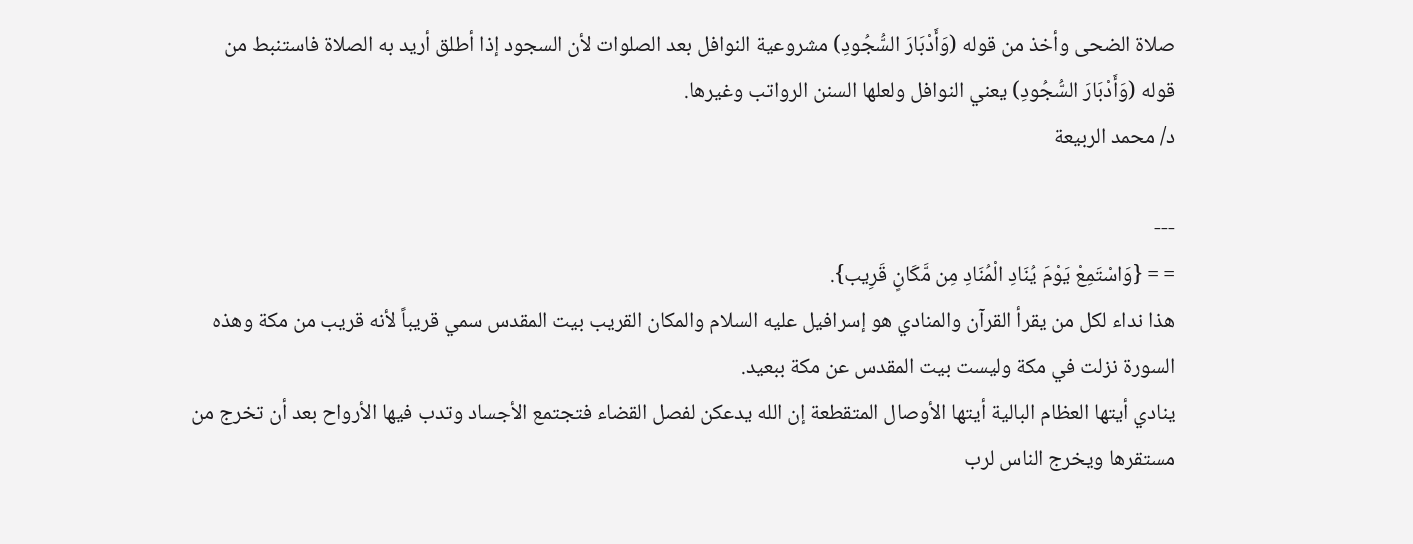صلاة الضحى وأخذ من قوله (وَأَدْبَارَ السُّجُودِ) مشروعية النوافل بعد الصلوات لأن السجود إذا أطلق أريد به الصلاة فاستنبط من قوله (وَأَدْبَارَ السُّجُودِ) يعني النوافل ولعلها السنن الرواتب وغيرها.
د/ محمد الربيعة

---
= = {وَاسْتَمِعْ يَوْمَ يُنَادِ الْمُنَادِ مِن مَّكَانٍ قَرِيب}.
هذا نداء لكل من يقرأ القرآن والمنادي هو إسرافيل عليه السلام والمكان القريب بيت المقدس سمي قريباً لأنه قريب من مكة وهذه السورة نزلت في مكة وليست بيت المقدس عن مكة ببعيد.
ينادي أيتها العظام البالية أيتها الأوصال المتقطعة إن الله يدعكن لفصل القضاء فتجتمع الأجساد وتدب فيها الأرواح بعد أن تخرج من مستقرها ويخرج الناس لرب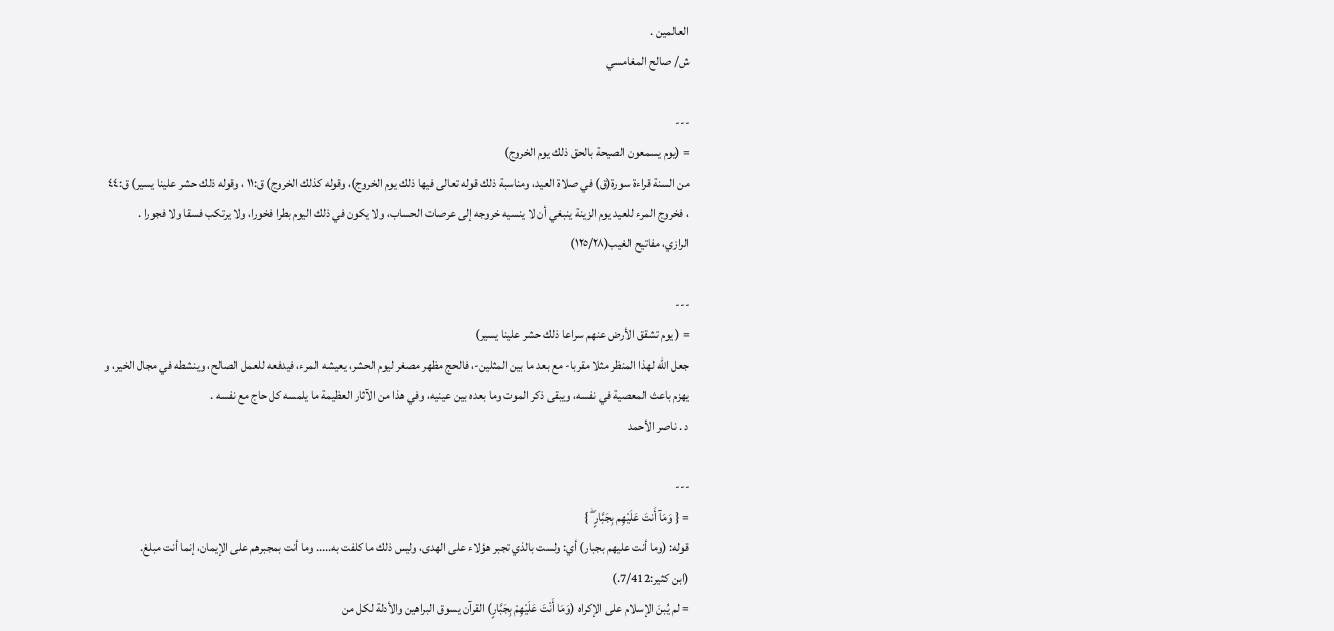العالمين .
ش/ صالح المغامسي

---
= (يوم يسمعون الصيحة بالحق ذلك يوم الخروج)
من السنة قراءة سورة(ق) في صلاة العيد، ومناسبة ذلك قوله تعالى فيها ذلك يوم الخروج)، وقوله كذلك الخروج) ق:١١ ، وقوله ذلك حشر علينا يسير) ق:٤٤ ، فخروج المرء للعيد يوم الزينة ينبغي أن لا ينسيه خروجه إلى عرصات الحساب، ولا يكون في ذلك اليوم بطرا فخورا، ولا يرتكب فسقا ولا فجورا .
الرازي، مفاتيح الغيب(١٢٥/٢٨)

---
= ( يوم تشقق الأرض عنهم سراعا ذلك حشر علينا يسير)
جعل الله لهذا المنظر مثلا مقربا- مع بعد ما بين المثلين-، فالحج مظهر مصغر ليوم الحشر، يعيشه المرء، فيدفعه للعمل الصالح، وينشطه في مجال الخير، و يهزم باعث المعصية في نفسه، ويبقى ذكر الموت وما بعده بين عينيه، وفي هذا من الآثار العظيمة ما يلمسه كل حاج مع نفسه .
د . ناصر الأحمد

---
= { وَمَآ أَنتَ عَلَيْهِم بِجَبَّارٍ ۖ }
قوله: (وما أنت عليهم بجبار) أي: ولست بالذي تجبر هؤلاء على الهدى، وليس ذلك ما كلفت به..... وما أنت بمجبرهم على الإيمان، إنما أنت مبلغ.
(ابن كثير:7/412.)
= لم يُبنَ الإسلام على الإكراه (وَمَا أَنْتَ عَلَيْهِمْ بِجَبَّارٍ) القرآن يسوق البراهين والأدلة لكل من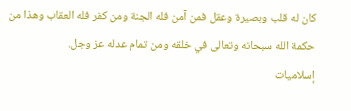كان له قلب وبصيرة وعقل فمن آمن فله الجنة ومن كفر فله العقاب وهذا من حكمة الله سبحانه وتعالى في خلقه ومن تمام عدله عز وجل.
إسلاميات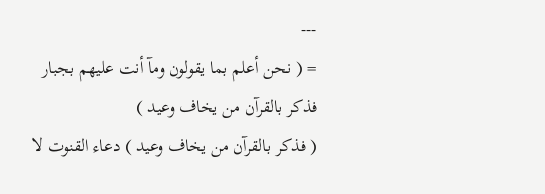---
= ( نحن أعلم بما يقولون ومآ أنت عليهم بجبار فذكر بالقرآن من يخاف وعيد )
( فذكر بالقرآن من يخاف وعيد ) دعاء القنوت لا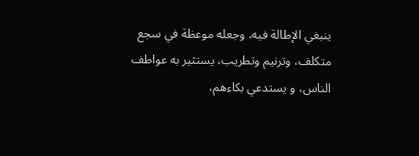ينبغي الإطالة فيه، وجعله موعظة في سجع متكلف، وترنيم وتطريب، يستثير به عواطف الناس، و يستدعي بكاءهم،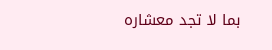بما لا تجد معشاره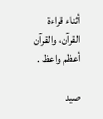أثناء قراءة القرآن، والقرآن أعظم واعظ .

صيد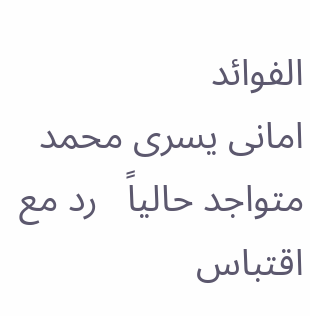الفوائد
امانى يسرى محمد متواجد حالياً   رد مع اقتباس